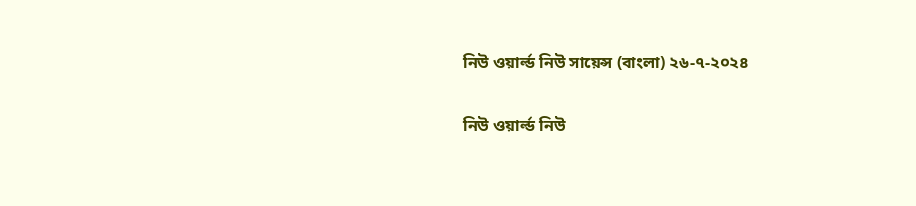নিউ ওয়ার্ল্ড নিউ সায়েন্স (বাংলা) ২৬-৭-২০২৪

নিউ ওয়ার্ল্ড নিউ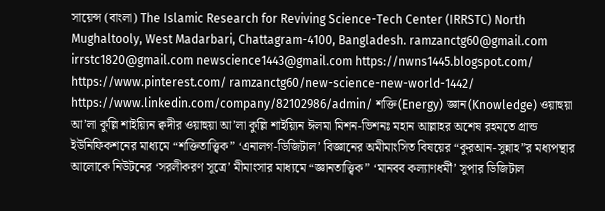সায়েন্স (বাংলা) The Islamic Research for Reviving Science-Tech Center (IRRSTC) North Mughaltooly, West Madarbari, Chattagram-4100, Bangladesh. ramzanctg60@gmail.com irrstc1820@gmail.com newscience1443@gmail.com https://nwns1445.blogspot.com/ https://www.pinterest.com/ ramzanctg60/new-science-new-world-1442/ https://www.linkedin.com/company/82102986/admin/ শক্তি(Energy) জ্ঞান(Knowledge) ওয়াহুয়া আ’লা কুল্লি শাইয়্যিন ক্বদীর ওয়াহুয়া আ’লা কুল্লি শাইয়্যিন ঈলমা মিশন-ভিশনঃ মহান আল্লাহর অশেষ রহমতে গ্রান্ড ইউনিফিকশনের মাধ্যমে “শক্তিতাত্ত্বিক” ‘এনালগ-ডিজিটাল’ বিজ্ঞানের অমীমাংসিত বিষয়ের “কুরআন-সুন্নাহ”র মধ্যপন্থার আলোকে নিউটনের ‘সরলীকরণ সূত্রে’ মীমাংসার মাধ্যমে “জ্ঞানতাত্ত্বিক” ‘মানবব কল্যাণধর্মী’ সুপার ডিজিটাল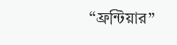“ফ্রন্টিয়ার”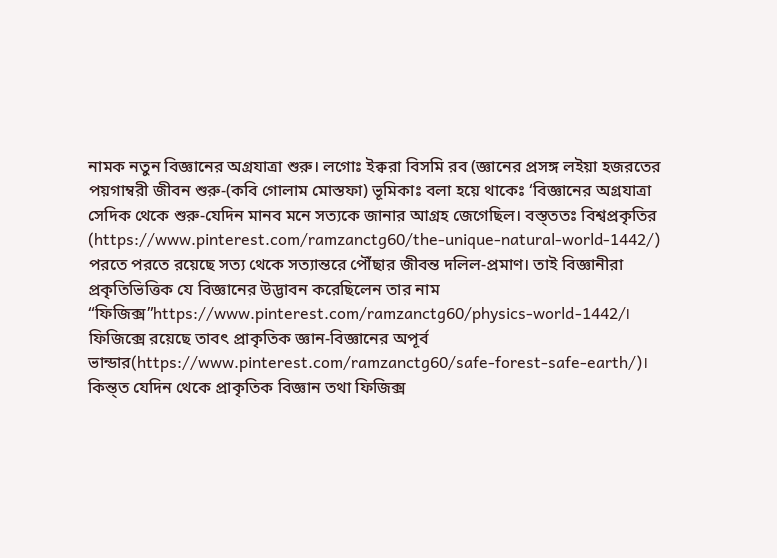নামক নতুন বিজ্ঞানের অগ্রযাত্রা শুরু। লগোঃ ইক্বরা বিসমি রব (জ্ঞানের প্রসঙ্গ লইয়া হজরতের পয়গাম্বরী জীবন শুরু-(কবি গোলাম মোস্তফা) ভূমিকাঃ বলা হয়ে থাকেঃ ‘বিজ্ঞানের অগ্রযাত্রা সেদিক থেকে শুরু-যেদিন মানব মনে সত্যকে জানার আগ্রহ জেগেছিল। বস্ত্ততঃ বিশ্বপ্রকৃতির (https://www.pinterest.com/ramzanctg60/the-unique-natural-world-1442/) পরতে পরতে রয়েছে সত্য থেকে সত্যান্তরে পৌঁছার জীবন্ত দলিল-প্রমাণ। তাই বিজ্ঞানীরা প্রকৃতিভিত্তিক যে বিজ্ঞানের উদ্ভাবন করেছিলেন তার নাম “ফিজিক্স”https://www.pinterest.com/ramzanctg60/physics-world-1442/। ফিজিক্সে রয়েছে তাবৎ প্রাকৃতিক জ্ঞান-বিজ্ঞানের অপূর্ব ভান্ডার(https://www.pinterest.com/ramzanctg60/safe-forest-safe-earth/)। কিন্ত্ত যেদিন থেকে প্রাকৃতিক বিজ্ঞান তথা ফিজিক্স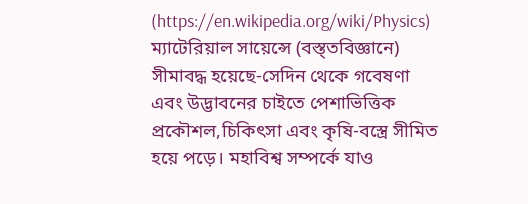(https://en.wikipedia.org/wiki/Physics) ম্যাটেরিয়াল সায়েন্সে (বস্ত্তবিজ্ঞানে) সীমাবদ্ধ হয়েছে-সেদিন থেকে গবেষণা এবং উদ্ভাবনের চাইতে পেশাভিত্তিক প্রকৌশল,চিকিৎসা এবং কৃষি-বস্ত্রে সীমিত হয়ে পড়ে। মহাবিশ্ব সম্পর্কে যাও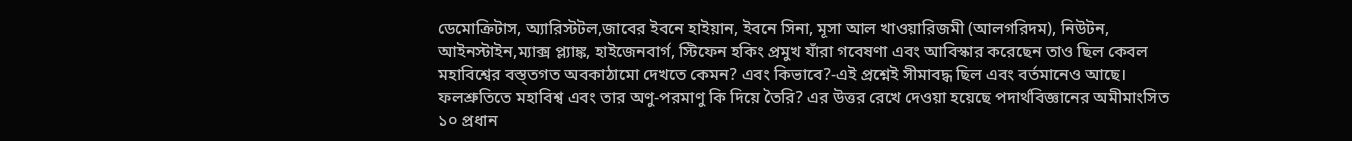ডেমোক্রিটাস, অ্যারিস্টটল,জাবের ইবনে হাইয়ান, ইবনে সিনা, মূসা আল খাওয়ারিজমী (আলগরিদম), নিউটন, আইনস্টাইন,ম্যাক্স প্ল্যাঙ্ক, হাইজেনবার্গ, স্টিফেন হকিং প্রমুখ যাঁরা গবেষণা এবং আবিস্কার করেছেন তাও ছিল কেবল মহাবিশ্বের বস্ত্তগত অবকাঠামো দেখতে কেমন? এবং কিভাবে?-এই প্রশ্নেই সীমাবদ্ধ ছিল এবং বর্তমানেও আছে। ফলশ্রুতিতে মহাবিশ্ব এবং তার অণু-পরমাণু কি দিয়ে তৈরি? এর উত্তর রেখে দেওয়া হয়েছে পদার্থবিজ্ঞানের অমীমাংসিত ১০ প্রধান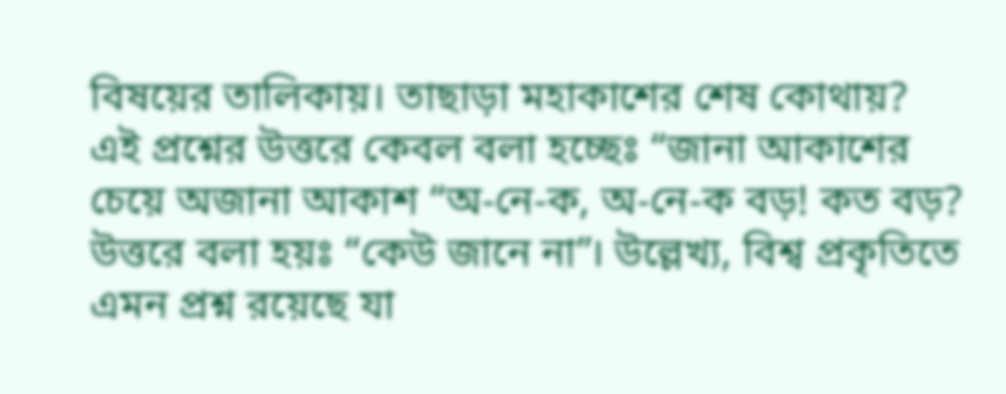বিষয়ের তালিকায়। তাছাড়া মহাকাশের শেষ কোথায়? এই প্রশ্নের উত্তরে কেবল বলা হচ্ছেঃ “জানা আকাশের চেয়ে অজানা আকাশ “অ-নে-ক, অ-নে-ক বড়! কত বড়? উত্তরে বলা হয়ঃ “কেউ জানে না”। উল্লেখ্য, বিশ্ব প্রকৃতিতে এমন প্রশ্ন রয়েছে যা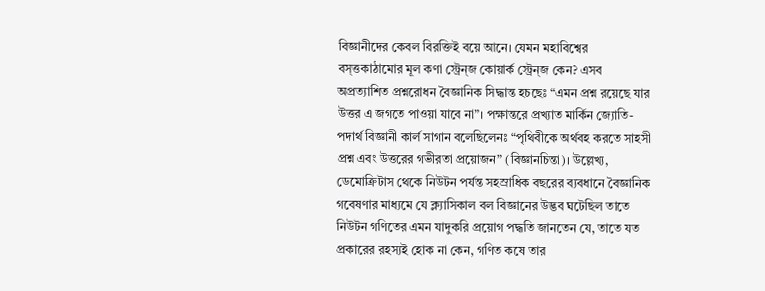বিজ্ঞানীদের কেবল বিরক্তিই বয়ে আনে। যেমন মহাবিশ্বের বস্ত্তকাঠামোর মূল কণা স্ট্রেন্জ কোয়ার্ক স্ট্রেন্জ কেন? এসব অপ্রত্যাশিত প্রশ্নরোধন বৈজ্ঞানিক সিদ্ধান্ত হচছেঃ “এমন প্রশ্ন রয়েছে যার উত্তর এ জগতে পাওয়া যাবে না”। পক্ষান্তরে প্রখ্যাত মার্কিন জ্যোতি-পদার্থ বিজ্ঞানী কার্ল সাগান বলেছিলেনঃ “পৃথিবীকে অর্থবহ করতে সাহসী প্রশ্ন এবং উত্তরের গভীরতা প্রয়োজন” (বিজ্ঞানচিন্তা)। উল্লেখ্য, ডেমোক্রিটাস থেকে নিউটন পর্যন্ত সহস্রাধিক বছরের ব্যবধানে বৈজ্ঞানিক গবেষণার মাধ্যমে যে ক্ল্যাসিকাল বল বিজ্ঞানের উদ্ভব ঘটেছিল তাতে নিউটন গণিতের এমন যাদুকরি প্রয়োগ পদ্ধতি জানতেন যে, তাতে যত প্রকারের রহস্যই হোক না কেন, গণিত কষে তার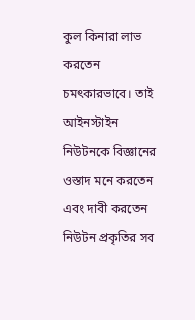কুল কিনারা লাভ করতেন চমৎকারভাবে। তাই আইনস্টাইন নিউটনকে বিজ্ঞানের ওস্তাদ মনে করতেন এবং দাবী করতেন নিউটন প্রকৃতির সব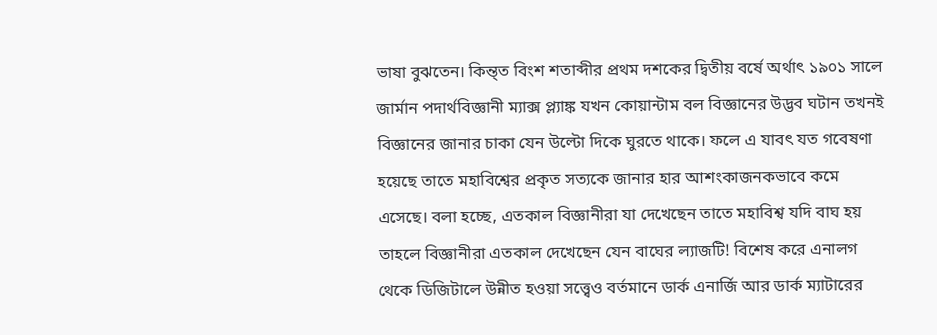ভাষা বুঝতেন। কিন্ত্ত বিংশ শতাব্দীর প্রথম দশকের দ্বিতীয় বর্ষে অর্থাৎ ১৯০১ সালে জার্মান পদার্থবিজ্ঞানী ম্যাক্স প্ল্যাঙ্ক যখন কোয়ান্টাম বল বিজ্ঞানের উদ্ভব ঘটান তখনই বিজ্ঞানের জানার চাকা যেন উল্টো দিকে ঘুরতে থাকে। ফলে এ যাবৎ যত গবেষণা হয়েছে তাতে মহাবিশ্বের প্রকৃত সত্যকে জানার হার আশংকাজনকভাবে কমে এসেছে। বলা হচ্ছে, এতকাল বিজ্ঞানীরা যা দেখেছেন তাতে মহাবিশ্ব যদি বাঘ হয় তাহলে বিজ্ঞানীরা এতকাল দেখেছেন যেন বাঘের ল্যাজটি! বিশেষ করে এনালগ থেকে ডিজিটালে উন্নীত হওয়া সত্ত্বেও বর্তমানে ডার্ক এনার্জি আর ডার্ক ম্যাটারের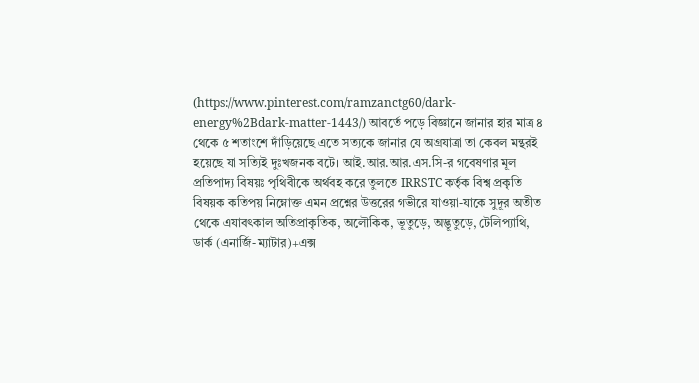(https://www.pinterest.com/ramzanctg60/dark-energy%2Bdark-matter-1443/) আবর্তে পড়ে বিজ্ঞানে জানার হার মাত্র ৪ থেকে ৫ শতাংশে দাঁড়িয়েছে এতে সত্যকে জানার যে অগ্রযাত্রা তা কেবল মন্থরই হয়েছে যা সত্যিই দুঃখজনক বটে। আই.আর.আর.এস.সি-র গবেষণার মূল প্রতিপাদ্য বিষয়ঃ পৃথিবীকে অর্থবহ করে তুলতে IRRSTC কর্তৃক বিশ্ব প্রকৃতি বিষয়ক কতিপয় নিম্নোক্ত এমন প্রশ্নের উত্তরের গভীরে যাওয়া-যাকে সুদূর অতীত থেকে এযাবৎকাল অতিপ্রাকৃতিক, অলৌকিক, ভূতুড়ে, অদ্ভূতুড়ে, টেলিপ্যাথি, ডার্ক (এনার্জি-ম্যাটার)+এক্স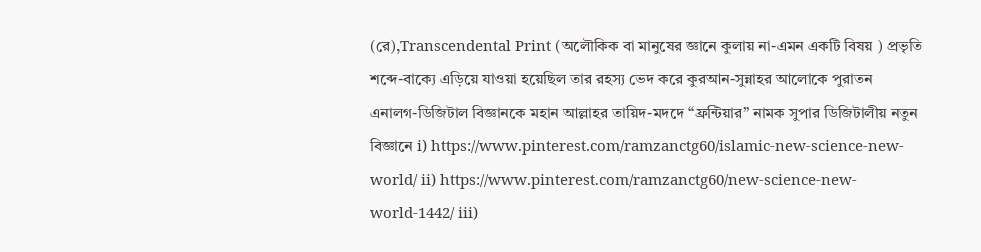(রে),Transcendental Print (অলৌকিক বা মানুষের জ্ঞানে কুলায় না-এমন একটি বিষয় ) প্রভৃতি শব্দে-বাক্যে এড়িয়ে যাওয়া হয়েছিল তার রহস্য ভেদ করে কুরআন-সুন্নাহর আলোকে পুরাতন এনালগ-ডিজিটাল বিজ্ঞানকে মহান আল্লাহর তায়িদ-মদদে “ফ্রন্টিয়ার” নামক সুপার ডিজিটালীয় নতুন বিজ্ঞানে i) https://www.pinterest.com/ramzanctg60/islamic-new-science-new-world/ ii) https://www.pinterest.com/ramzanctg60/new-science-new-world-1442/ iii)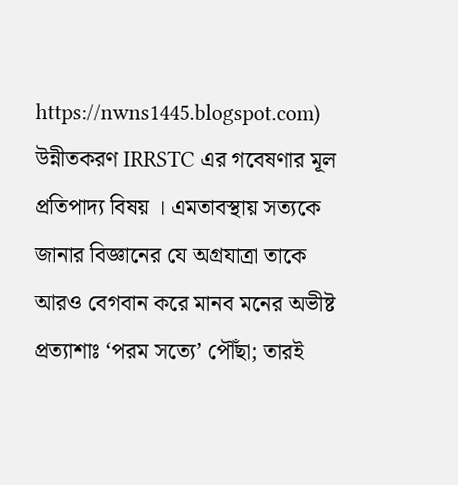https://nwns1445.blogspot.com) উন্নীতকরণ IRRSTC এর গবেষণার মূল প্রতিপাদ্য বিষয় । এমতাবস্থায় সত্যকে জানার বিজ্ঞানের যে অগ্রযাত্রা তাকে আরও বেগবান করে মানব মনের অভীষ্ট প্রত্যাশাঃ ‘পরম সত্যে’ পৌঁছা; তারই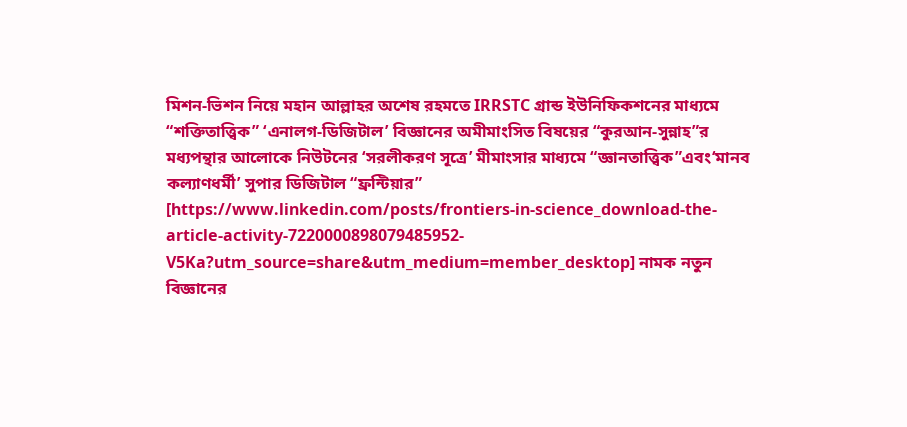মিশন-ভিশন নিয়ে মহান আল্লাহর অশেষ রহমতে IRRSTC গ্রান্ড ইউনিফিকশনের মাধ্যমে “শক্তিতাত্ত্বিক” ‘এনালগ-ডিজিটাল’ বিজ্ঞানের অমীমাংসিত বিষয়ের “কুরআন-সুন্নাহ”র মধ্যপন্থার আলোকে নিউটনের ‘সরলীকরণ সূত্রে’ মীমাংসার মাধ্যমে “জ্ঞানতাত্ত্বিক”এবং‘মানব কল্যাণধর্মী’ সুপার ডিজিটাল “ফ্রন্টিয়ার” [https://www.linkedin.com/posts/frontiers-in-science_download-the-article-activity-7220000898079485952-V5Ka?utm_source=share&utm_medium=member_desktop] নামক নতুন বিজ্ঞানের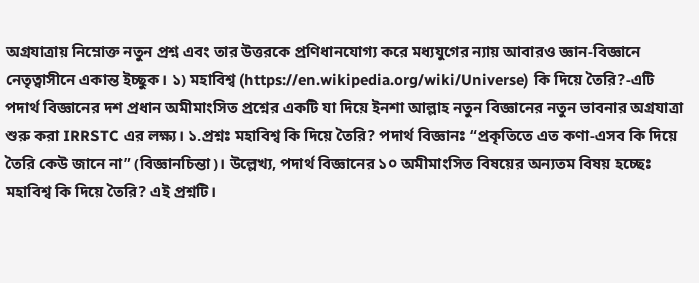অগ্রযাত্রায় নিম্নোক্ত নতুন প্রশ্ন এবং তার উত্তরকে প্রণিধানযোগ্য করে মধ্যযুগের ন্যায় আবারও জ্ঞান-বিজ্ঞানে নেতৃত্বাসীনে একান্ত ইচ্ছুক। ১) মহাবিশ্ব (https://en.wikipedia.org/wiki/Universe) কি দিয়ে তৈরি?-এটি পদার্থ বিজ্ঞানের দশ প্রধান অমীমাংসিত প্রশ্নের একটি যা দিয়ে ইনশা আল্লাহ নতুন বিজ্ঞানের নতুন ভাবনার অগ্রযাত্রা শুরু করা IRRSTC এর লক্ষ্য। ১.প্রশ্নঃ মহাবিশ্ব কি দিয়ে তৈরি? পদার্থ বিজ্ঞানঃ “প্রকৃতিতে এত কণা-এসব কি দিয়ে তৈরি কেউ জানে না” (বিজ্ঞানচিন্তা)। উল্লেখ্য, পদার্থ বিজ্ঞানের ১০ অমীমাংসিত বিষয়ের অন্যতম বিষয় হচ্ছেঃ মহাবিশ্ব কি দিয়ে তৈরি? এই প্রশ্নটি।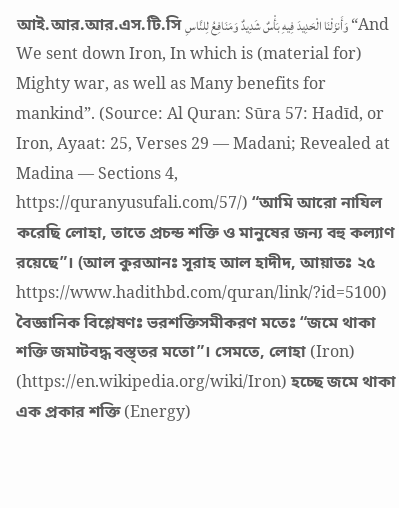আই.আর.আর.এস.টি.সি وَأَنزَلْنَا الْحَدِيدَ فِيهِ بَأْسٌ شَدِيدٌ وَمَنَافِعُ لِلنَّاسِ “And We sent down Iron, In which is (material for) Mighty war, as well as Many benefits for mankind”. (Source: Al Quran: Sūra 57: Hadīd, or Iron, Ayaat: 25, Verses 29 — Madani; Revealed at Madina — Sections 4, https://quranyusufali.com/57/) “আমি আরো নাযিল করেছি লোহা, তাতে প্রচন্ড শক্তি ও মানুষের জন্য বহু কল্যাণ রয়েছে”। (আল কুরআনঃ সূরাহ আল হাদীদ, আয়াতঃ ২৫ https://www.hadithbd.com/quran/link/?id=5100) বৈজ্ঞানিক বিশ্লেষণঃ ভরশক্তিসমীকরণ মতেঃ “জমে থাকা শক্তি জমাটবদ্ধ বস্ত্তর মতো”। সেমতে, লোহা (Iron) (https://en.wikipedia.org/wiki/Iron) হচ্ছে জমে থাকা এক প্রকার শক্তি (Energy)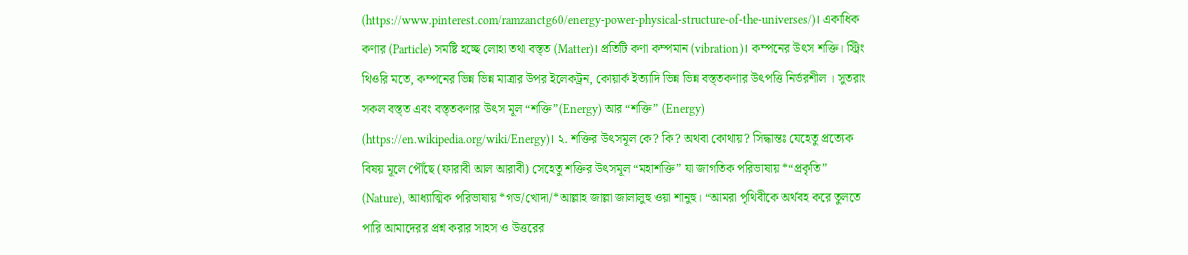(https://www.pinterest.com/ramzanctg60/energy-power-physical-structure-of-the-universes/)। একাধিক কণার (Particle) সমষ্টি হচ্ছে লোহা তথা বস্ত্ত (Matter)। প্রতিটি কণা কম্পমান (vibration)। কম্পনের উৎস শক্তি। স্ট্রিং থিওরি মতে, কম্পনের ভিন্ন ভিন্ন মাত্রার উপর ইলেকট্রন, কোয়ার্ক ইত্যাদি ভিন্ন ভিন্ন বস্ত্তকণার উৎপত্তি নির্ভরশীল । সুতরাং সকল বস্ত্ত এবং বস্ত্তকণার উৎস মূল “শক্তি”(Energy) আর “শক্তি” (Energy) (https://en.wikipedia.org/wiki/Energy)। ২. শক্তির উৎসমূল কে? কি? অথবা কোথায়? সিদ্ধান্তঃ যেহেতু প্রত্যেক বিষয় মূলে পৌঁছে (ফারাবী আল আরাবী) সেহেতু শক্তির উৎসমূল “মহাশক্তি” যা জাগতিক পরিভাষায় *“প্রকৃতি” (Nature), আধ্যাত্মিক পরিভাষায় *গড/খোদা/*আল্লাহ জাল্লা জালালুহু ওয়া শানুহু। “আমরা পৃথিবীকে অর্থবহ করে তুলতে পারি আমাদেরর প্রশ্ন করার সাহস ও উত্তরের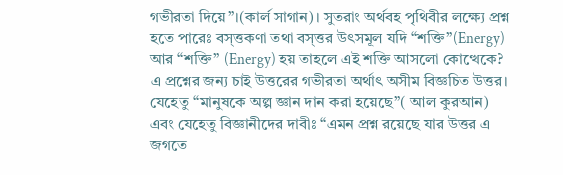গভীরতা দিয়ে”।(কার্ল সাগান)। সুতরাং অর্থবহ পৃথিবীর লক্ষ্যে প্রশ্ন হতে পারেঃ বস্ত্তকণা তথা বস্ত্তর উৎসমূল যদি “শক্তি”(Energy) আর “শক্তি” (Energy) হয় তাহলে এই শক্তি আসলো কোত্থেকে? এ প্রশ্নের জন্য চাই উত্তরের গভীরতা অর্থাৎ অসীম বিজ্ঞচিত উত্তর। যেহেতু “মানুষকে অল্প জ্ঞান দান করা হয়েছে”( আল কুরআন) এবং যেহেতু বিজ্ঞানীদের দাবীঃ “এমন প্রশ্ন রয়েছে যার উত্তর এ জগতে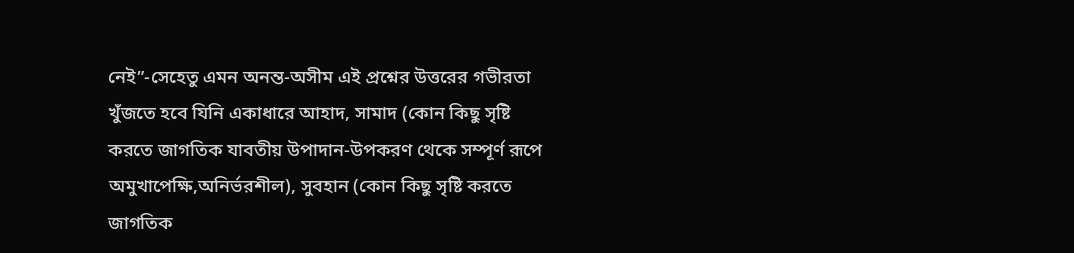নেই”-সেহেতু এমন অনন্ত-অসীম এই প্রশ্নের উত্তরের গভীরতা খুঁজতে হবে যিনি একাধারে আহাদ, সামাদ (কোন কিছু সৃষ্টি করতে জাগতিক যাবতীয় উপাদান-উপকরণ থেকে সম্পূর্ণ রূপে অমুখাপেক্ষি,অনির্ভরশীল), সুবহান (কোন কিছু সৃষ্টি করতে জাগতিক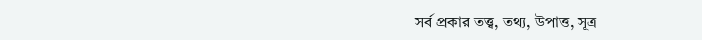সর্ব প্রকার তত্ত্ব, তথ্য, উপাত্ত, সূত্র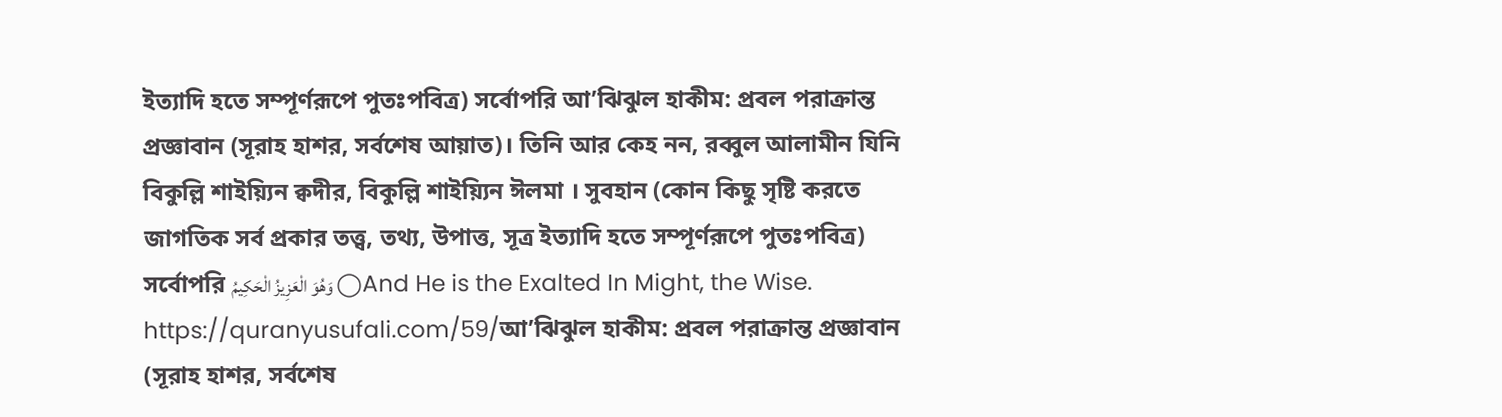ইত্যাদি হতে সম্পূর্ণরূপে পুতঃপবিত্র) সর্বোপরি আ’ঝিঝুল হাকীম: প্রবল পরাক্রান্ত প্রজ্ঞাবান (সূরাহ হাশর, সর্বশেষ আয়াত)। তিনি আর কেহ নন, রব্বুল আলামীন যিনি বিকুল্লি শাইয়্যিন ক্বদীর, বিকুল্লি শাইয়্যিন ঈলমা । সুবহান (কোন কিছু সৃষ্টি করতে জাগতিক সর্ব প্রকার তত্ত্ব, তথ্য, উপাত্ত, সূত্র ইত্যাদি হতে সম্পূর্ণরূপে পুতঃপবিত্র) সর্বোপরি وَهُوَ الْعَزِيزُ الْحَكِيمُ ◯And He is the Exalted In Might, the Wise. https://quranyusufali.com/59/আ’ঝিঝুল হাকীম: প্রবল পরাক্রান্ত প্রজ্ঞাবান (সূরাহ হাশর, সর্বশেষ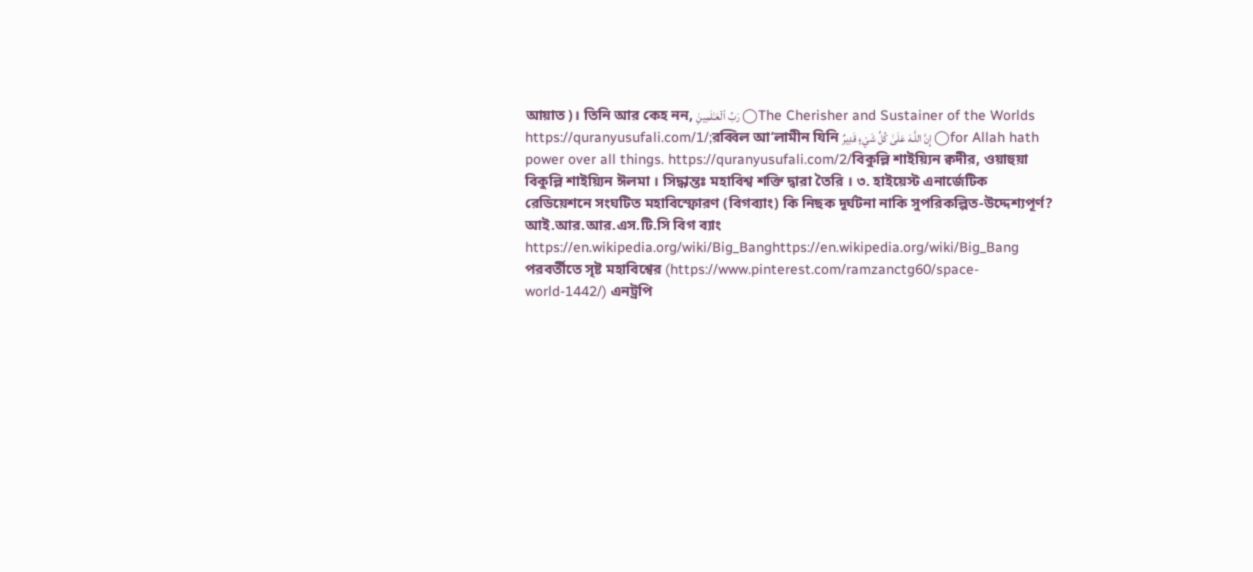আয়াত)। তিনি আর কেহ নন, رَبِّ ٱلۡعَـٰلَمِينَِ ◯The Cherisher and Sustainer of the Worlds https://quranyusufali.com/1/;রব্বিল আ’লামীন যিনি إِنَّ اللَّـهَ عَلَىٰ كُلِّ شَيْءٍ قَدِيرٌ ◯for Allah hath power over all things. https://quranyusufali.com/2/বিকুল্লি শাইয়্যিন ক্বদীর, ওয়াহুয়া বিকুল্লি শাইয়্যিন ঈলমা । সিদ্ধান্তঃ মহাবিশ্ব শক্তি দ্বারা তৈরি । ৩. হাইয়েস্ট এনার্জেটিক রেডিয়েশনে সংঘটিত মহাবিস্ফোরণ (বিগব্যাং) কি নিছক দূর্ঘটনা নাকি সুপরিকল্পিত-উদ্দেশ্যপূর্ণ? আই.আর.আর.এস.টি.সি বিগ ব্যাং https://en.wikipedia.org/wiki/Big_Banghttps://en.wikipedia.org/wiki/Big_Bang পরবর্তীতে সৃষ্ট মহাবিশ্বের (https://www.pinterest.com/ramzanctg60/space-world-1442/) এনট্রপি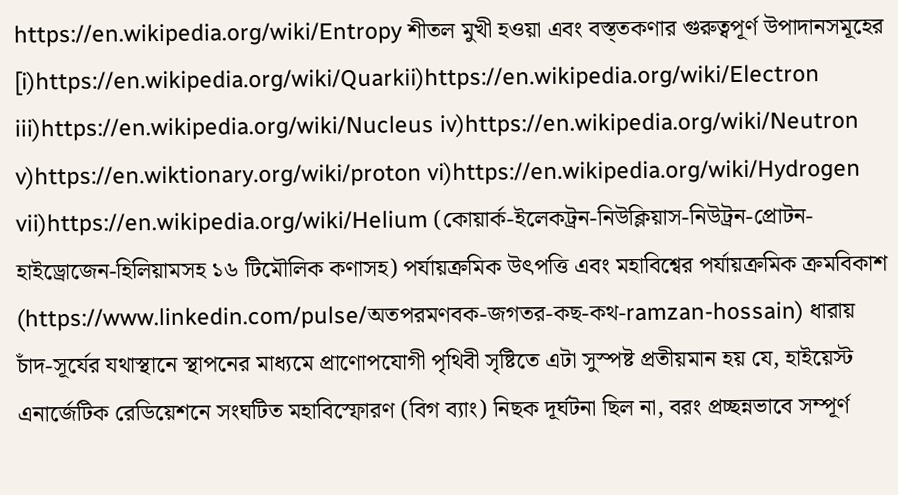https://en.wikipedia.org/wiki/Entropy শীতল মুখী হওয়া এবং বস্ত্তকণার গুরুত্বপূর্ণ উপাদানসমূহের [i)https://en.wikipedia.org/wiki/Quarkii)https://en.wikipedia.org/wiki/Electron iii)https://en.wikipedia.org/wiki/Nucleus iv)https://en.wikipedia.org/wiki/Neutron v)https://en.wiktionary.org/wiki/proton vi)https://en.wikipedia.org/wiki/Hydrogen vii)https://en.wikipedia.org/wiki/Helium (কোয়ার্ক-ইলেকট্রন-নিউক্লিয়াস-নিউট্রন-প্রোটন-হাইড্রোজেন-হিলিয়ামসহ ১৬ টিমৌলিক কণাসহ) পর্যায়ক্রমিক উৎপত্তি এবং মহাবিশ্বের পর্যায়ক্রমিক ক্রমবিকাশ (https://www.linkedin.com/pulse/অতপরমণবক-জগতর-কছ-কথ-ramzan-hossain) ধারায় চাঁদ-সূর্যের যথাস্থানে স্থাপনের মাধ্যমে প্রাণোপযোগী পৃথিবী সৃষ্টিতে এটা সুস্পষ্ট প্রতীয়মান হয় যে, হাইয়েস্ট এনার্জেটিক রেডিয়েশনে সংঘটিত মহাবিস্ফোরণ (বিগ ব্যাং) নিছক দূর্ঘটনা ছিল না, বরং প্রচ্ছন্নভাবে সম্পূর্ণ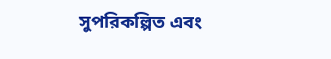সুপরিকল্পিত এবং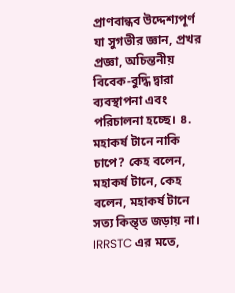প্রাণবান্ধব উদ্দেশ্যপূর্ণ যা সুগভীর জ্ঞান, প্রখর প্রজ্ঞা, অচিন্তনীয় বিবেক-বুদ্ধি দ্বারা ব্যবস্থাপনা এবং পরিচালনা হচ্ছে। ৪. মহাকর্ষ টানে নাকি চাপে? কেহ বলেন, মহাকর্ষ টানে, কেহ বলেন, মহাকর্ষ টানে সত্য কিন্ত্ত জড়ায় না। IRRSTC এর মতে,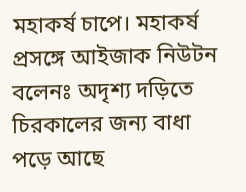মহাকর্ষ চাপে। মহাকর্ষ প্রসঙ্গে আইজাক নিউটন বলেনঃ অদৃশ্য দড়িতে চিরকালের জন্য বাধা পড়ে আছে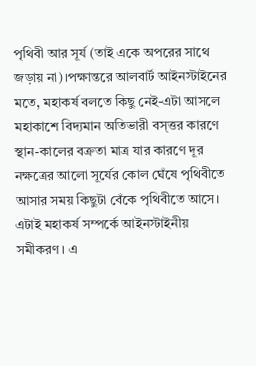পৃথিবী আর সূর্য (তাই একে অপরের সাথে জড়ায় না)।পক্ষান্তরে আলবার্ট আইনস্টাইনের মতে, মহাকর্ষ বলতে কিছু নেই-এটা আসলে মহাকাশে বিদ্যমান অতিভারী বস্ত্তর কারণে স্থান-কালের বক্রতা মাত্র যার কারণে দূর নক্ষত্রের আলো সূর্যের কোল ঘেঁষে পৃথিবীতে আসার সময় কিছুটা বেঁকে পৃথিবীতে আসে। এটাই মহাকর্ষ সম্পর্কে আইনস্টাইনীয় সমীকরণ। এ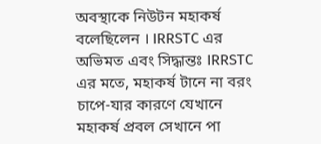অবস্থাকে নিউটন মহাকর্ষ বলেছিলেন । IRRSTC এর অভিমত এবং সিদ্ধান্তঃ IRRSTC এর মতে, মহাকর্ষ টানে না বরং চাপে-যার কারণে যেখানে মহাকর্ষ প্রবল সেখানে পা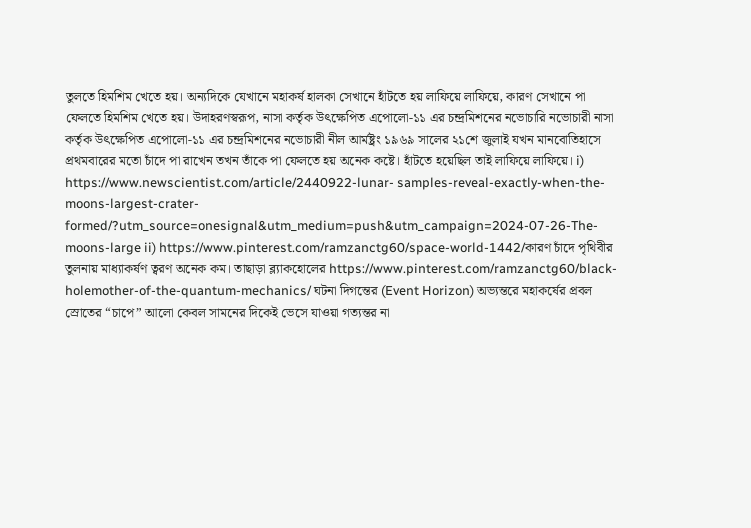তুলতে হিমশিম খেতে হয়। অন্যদিকে যেখানে মহাকর্ষ হালকা সেখানে হাঁটতে হয় লাফিয়ে লাফিয়ে, কারণ সেখানে পা ফেলতে হিমশিম খেতে হয়। উদাহরণস্বরূপ, নাসা কর্তৃক উৎক্ষেপিত এপোলো-১১ এর চন্দ্রমিশনের নভোচারি নভোচারী নাসা কর্তৃক উৎক্ষেপিত এপোলো-১১ এর চন্দ্রমিশনের নভোচারী নীল আর্মষ্ট্রং ১৯৬৯ সালের ২১শে জুলাই যখন মানবোতিহাসে প্রথমবারের মতো চাঁদে পা রাখেন তখন তাঁকে পা ফেলতে হয় অনেক কষ্টে। হাঁটতে হয়েছিল তাই লাফিয়ে লাফিয়ে। i) https://www.newscientist.com/article/2440922-lunar- samples-reveal-exactly-when-the-moons-largest-crater-formed/?utm_source=onesignal&utm_medium=push&utm_campaign=2024-07-26-The-moons-large ii) https://www.pinterest.com/ramzanctg60/space-world-1442/কারণ চাঁদে পৃথিবীর তুলনায় মাধ্যাকর্ষণ ত্বরণ অনেক কম। তাছাড়া ব্ল্যাকহোলের https://www.pinterest.com/ramzanctg60/black-holemother-of-the-quantum-mechanics/ ঘটনা দিগন্তের (Event Horizon) অভ্যন্তরে মহাকর্ষের প্রবল স্রোতের “চাপে” আলো কেবল সামনের দিকেই ভেসে যাওয়া গত্যন্তর না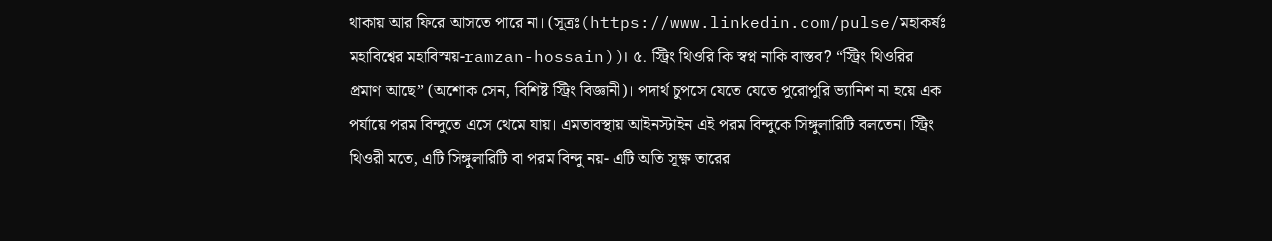থাকায় আর ফিরে আসতে পারে না। (সূত্রঃ(https://www.linkedin.com/pulse/মহাকর্ষঃ মহাবিশ্বের মহাবিস্ময়-ramzan-hossain))। ৫. স্ট্রিং থিওরি কি স্বপ্ন নাকি বাস্তব? “স্ট্রিং থিওরির প্রমাণ আছে” (অশোক সেন, বিশিষ্ট স্ট্রিং বিজ্ঞানী)। পদার্থ চুপসে যেতে যেতে পুরোপুরি ভ্যানিশ না হয়ে এক পর্যায়ে পরম বিন্দুতে এসে থেমে যায়। এমতাবস্থায় আইনস্টাইন এই পরম বিন্দুকে সিঙ্গুলারিটি বলতেন। স্ট্রিং থিওরী মতে, এটি সিঙ্গুলারিটি বা পরম বিন্দু নয়- এটি অতি সূক্ষ্ণ তারের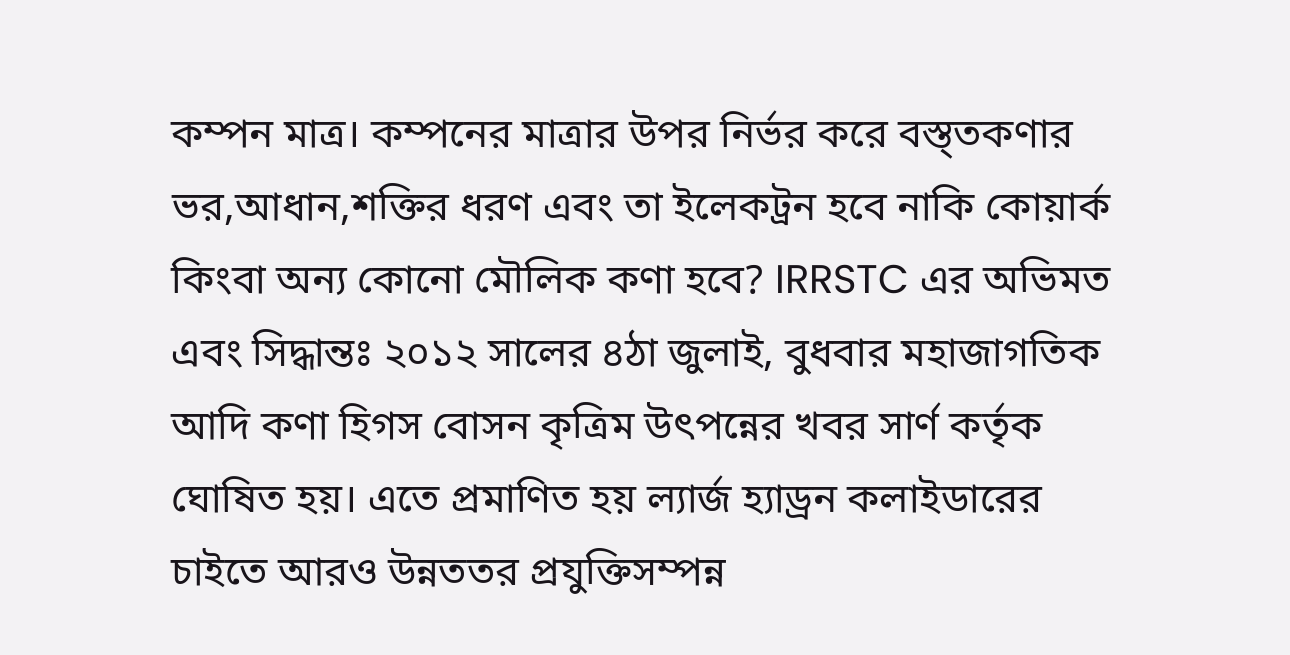কম্পন মাত্র। কম্পনের মাত্রার উপর নির্ভর করে বস্ত্তকণার ভর,আধান,শক্তির ধরণ এবং তা ইলেকট্রন হবে নাকি কোয়ার্ক কিংবা অন্য কোনো মৌলিক কণা হবে? IRRSTC এর অভিমত এবং সিদ্ধান্তঃ ২০১২ সালের ৪ঠা জুলাই, বুধবার মহাজাগতিক আদি কণা হিগস বোসন কৃত্রিম উৎপন্নের খবর সার্ণ কর্তৃক ঘোষিত হয়। এতে প্রমাণিত হয় ল্যার্জ হ্যাড্রন কলাইডারের চাইতে আরও উন্নততর প্রযুক্তিসম্পন্ন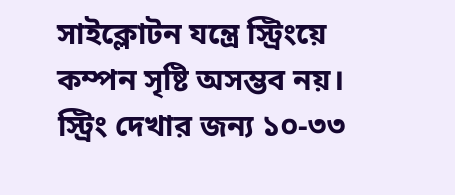সাইক্লোটন যন্ত্রে স্ট্রিংয়ে কম্পন সৃষ্টি অসম্ভব নয়। স্ট্রিং দেখার জন্য ১০-৩৩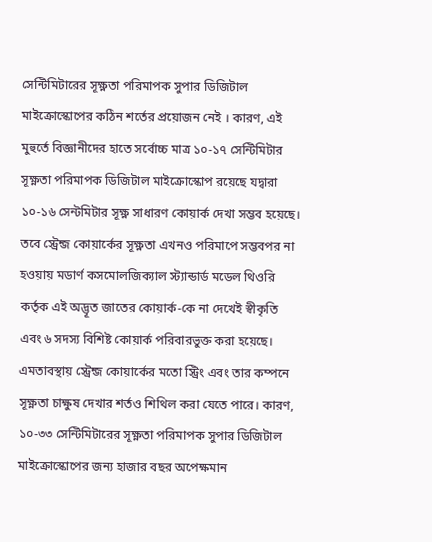সেন্টিমিটারের সূক্ষ্ণতা পরিমাপক সুপার ডিজিটাল মাইক্রোস্কোপের কঠিন শর্তের প্রয়োজন নেই । কারণ, এই মুহুর্তে বিজ্ঞানীদের হাতে সর্বোচ্চ মাত্র ১০-১৭ সেন্টিমিটার সূক্ষ্ণতা পরিমাপক ডিজিটাল মাইক্রোস্কোপ রয়েছে যদ্বারা ১০-১৬ সেন্টমিটার সূক্ষ্ণ সাধারণ কোয়ার্ক দেখা সম্ভব হয়েছে। তবে স্ট্রেন্জ কোয়ার্কের সূক্ষ্ণতা এখনও পরিমাপে সম্ভবপর না হওয়ায় মডার্ণ কসমোলজিক্যাল স্ট্যান্ডার্ড মডেল থিওরি কর্তৃক এই অদ্ভূত জাতের কোয়ার্ক-কে না দেখেই স্বীকৃতি এবং ৬ সদস্য বিশিষ্ট কোয়ার্ক পরিবারভুক্ত করা হয়েছে। এমতাবস্থায় স্ট্রেন্জ কোয়ার্কের মতো স্ট্রিং এবং তার কম্পনে সূক্ষ্ণতা চাক্ষুষ দেখার শর্তও শিথিল করা যেতে পারে। কারণ, ১০-৩৩ সেন্টিমিটারের সূক্ষ্ণতা পরিমাপক সুপার ডিজিটাল মাইক্রোস্কোপের জন্য হাজার বছর অপেক্ষমান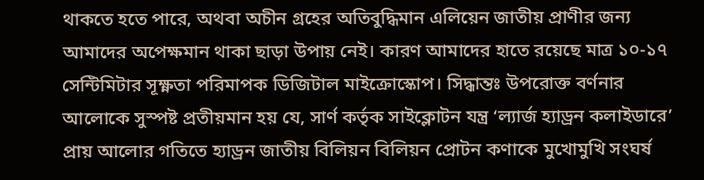থাকতে হতে পারে, অথবা অচীন গ্রহের অতিবুদ্ধিমান এলিয়েন জাতীয় প্রাণীর জন্য আমাদের অপেক্ষমান থাকা ছাড়া উপায় নেই। কারণ আমাদের হাতে রয়েছে মাত্র ১০-১৭ সেন্টিমিটার সূক্ষ্ণতা পরিমাপক ডিজিটাল মাইক্রোস্কোপ। সিদ্ধান্তঃ উপরোক্ত বর্ণনার আলোকে সুস্পষ্ট প্রতীয়মান হয় যে, সার্ণ কর্তৃক সাইক্লোটন যন্ত্র ‘ল্যার্জ হ্যাড্রন কলাইডারে’ প্রায় আলোর গতিতে হ্যাড্রন জাতীয় বিলিয়ন বিলিয়ন প্রোটন কণাকে মুখোমুখি সংঘর্ষ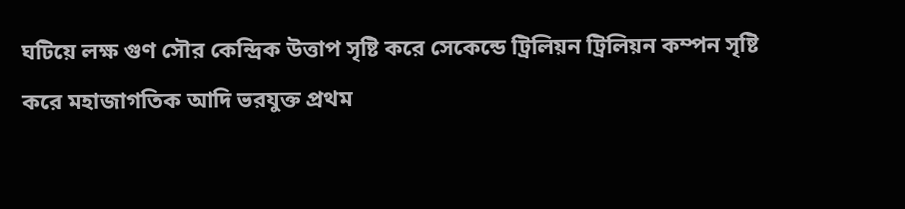ঘটিয়ে লক্ষ গুণ সৌর কেন্দ্রিক উত্তাপ সৃষ্টি করে সেকেন্ডে ট্রিলিয়ন ট্রিলিয়ন কম্পন সৃষ্টি করে মহাজাগতিক আদি ভরযুক্ত প্রথম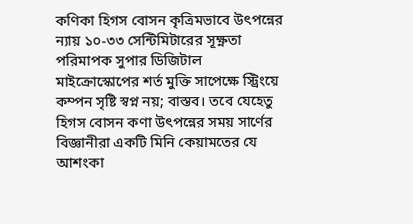কণিকা হিগস বোসন কৃত্রিমভাবে উৎপন্নের ন্যায় ১০-৩৩ সেন্টিমিটারের সূক্ষ্ণতা পরিমাপক সুপার ডিজিটাল মাইক্রোস্কোপের শর্ত মুক্তি সাপেক্ষে স্ট্রিংয়ে কম্পন সৃষ্টি স্বপ্ন নয়; বাস্তব। তবে যেহেতু হিগস বোসন কণা উৎপন্নের সময় সার্ণের বিজ্ঞানীরা একটি মিনি কেয়ামতের যে আশংকা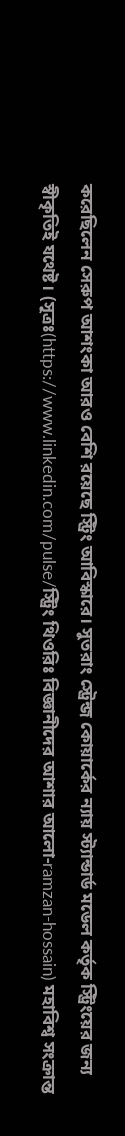করেছিলেন সেরুপ আশংকা আরও বেশি রয়েছে স্ট্রিং আবিস্কারে। সুতরাং স্ট্রেন্জ কোয়ার্কের ন্যায় স্ট্যান্ডার্ড মডেল কর্তৃক স্ট্রিংয়ের জন্য স্বীকৃতিই যথেষ্ট। (সূত্রঃ(https://www.linkedin.com/pulse/স্ট্রিং থিওরিঃ বিজ্ঞানীদের আশার আলো-ramzan-hossain) মহাবিশ্ব সংক্রান্ত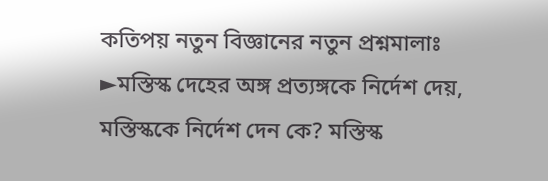কতিপয় নতুন বিজ্ঞানের নতুন প্রশ্নমালাঃ ►মস্তিস্ক দেহের অঙ্গ প্রত্যঙ্গকে নির্দেশ দেয়, মস্তিস্ককে নির্দেশ দেন কে? মস্তিস্ক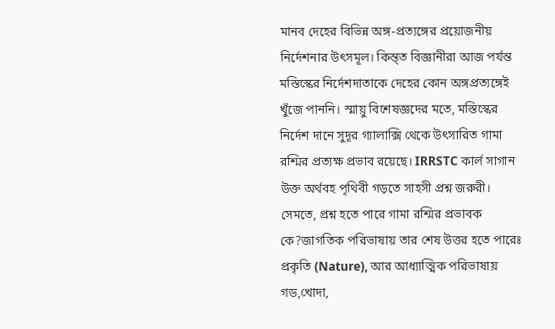মানব দেহের বিভিন্ন অঙ্গ-প্রত্যঙ্গের প্রয়োজনীয় নির্দেশনার উৎসমূল। কিন্ত্ত বিজ্ঞানীরা আজ পর্যন্ত মস্তিস্কের নির্দেশদাতাকে দেহের কোন অঙ্গপ্রত্যঙ্গেই খুঁজে পাননি। স্মায়ু বিশেষজ্ঞদের মতে, মস্তিস্কের নির্দেশ দানে সুদূর গ্যালাক্সি থেকে উৎসারিত গামা রশ্মির প্রত্যক্ষ প্রভাব রয়েছে। IRRSTC কার্ল সাগান উক্ত অর্থবহ পৃথিবী গড়তে সাহসী প্রশ্ন জরুরী। সেমতে, প্রশ্ন হতে পারে গামা রশ্মির প্রভাবক কে?জাগতিক পরিভাষায় তার শেষ উত্তর হতে পারেঃ প্রকৃতি (Nature), আর আধ্যাত্মিক পরিভাষায় গড,খোদা,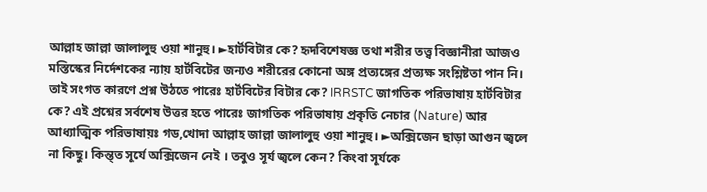আল্লাহ জাল্লা জালালুহু ওয়া শানুহু। ►হার্টবিটার কে? হৃদবিশেষজ্ঞ তথা শরীর তত্ত্ব বিজ্ঞানীরা আজও মস্তিস্কের নির্দেশকের ন্যায় হার্টবিটের জন্যও শরীরের কোনো অঙ্গ প্রত্যঙ্গের প্রত্যক্ষ সংশ্লিষ্টতা পান নি। তাই সংগত কারণে প্রশ্ন উঠতে পারেঃ হার্টবিটের বিটার কে? IRRSTC জাগতিক পরিভাষায় হার্টবিটার কে? এই প্রশ্নের সর্বশেষ উত্তর হতে পারেঃ জাগতিক পরিভাষায় প্রকৃতি নেচার (Nature) আর আধ্যাত্মিক পরিভাষায়ঃ গড,খোদা আল্লাহ জাল্লা জালালুহু ওয়া শানুহু। ►অক্সিজেন ছাড়া আগুন জ্বলে না কিছু। কিন্ত্ত সূর্যে অক্সিজেন নেই । তবুও সূর্য জ্বলে কেন? কিংবা সূর্যকে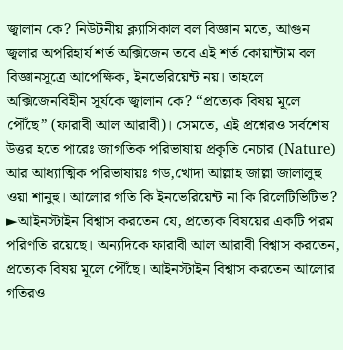জ্বালান কে? নিউটনীয় ক্ল্যাসিকাল বল বিজ্ঞান মতে, আগুন জ্বলার অপরিহার্য শর্ত অক্সিজেন তবে এই শর্ত কোয়ান্টাম বল বিজ্ঞানসূত্রে আপেক্ষিক, ইনভেরিয়েন্ট নয়। তাহলে অক্সিজেনবিহীন সূর্যকে জ্বালান কে? “প্রত্যেক বিষয় মূলে পৌঁছে” (ফারাবী আল আরাবী)। সেমতে, এই প্রশ্নেরও সর্বশেষ উত্তর হতে পারেঃ জাগতিক পরিভাষায় প্রকৃতি নেচার (Nature) আর আধ্যাত্মিক পরিভাষায়ঃ গড,খোদা আল্লাহ জাল্লা জালালুহু ওয়া শানুহু। আলোর গতি কি ইনভেরিয়েন্ট না কি রিলেটিভিটিভ? ►আইনস্টাইন বিশ্বাস করতেন যে, প্রত্যেক বিষয়ের একটি পরম পরিণতি রয়েছে। অন্যদিকে ফারাবী আল আরাবী বিশ্বাস করতেন, প্রত্যেক বিষয় মূলে পৌঁছে। আইনস্টাইন বিশ্বাস করতেন আলোর গতিরও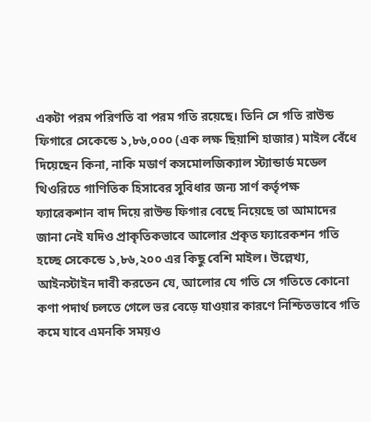একটা পরম পরিণতি বা পরম গতি রয়েছে। তিনি সে গতি রাউন্ড ফিগারে সেকেন্ডে ১,৮৬,০০০ (এক লক্ষ ছিয়াশি হাজার) মাইল বেঁধে দিয়েছেন কিনা, নাকি মডার্ণ কসমোলজিক্যাল স্ট্যান্ডার্ড মডেল থিওরিতে গাণিতিক হিসাবের সুবিধার জন্য সার্ণ কর্তৃপক্ষ ফ্যারেকশান বাদ দিয়ে রাউন্ড ফিগার বেছে নিয়েছে তা আমাদের জানা নেই যদিও প্রাকৃতিকভাবে আলোর প্রকৃত ফ্যারেকশন গতি হচ্ছে সেকেন্ডে ১,৮৬,২০০ এর কিছু বেশি মাইল। উল্লেখ্য, আইনস্টাইন দাবী করতেন যে, আলোর যে গতি সে গতিতে কোনো কণা পদার্থ চলতে গেলে ভর বেড়ে যাওয়ার কারণে নিশ্চিতভাবে গতি কমে যাবে এমনকি সময়ও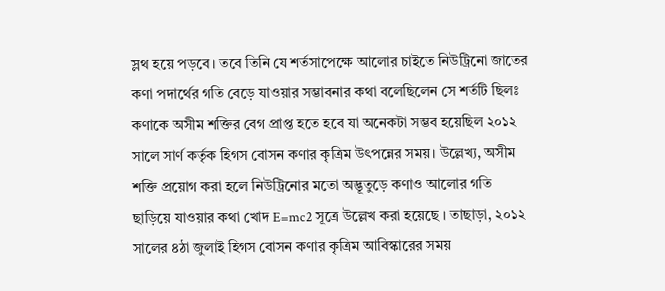স্লথ হয়ে পড়বে। তবে তিনি যে শর্তসাপেক্ষে আলোর চাইতে নিউট্রিনো জাতের কণা পদার্থের গতি বেড়ে যাওয়ার সম্ভাবনার কথা বলেছিলেন সে শর্তটি ছিলঃ কণাকে অসীম শক্তির বেগ প্রাপ্ত হতে হবে যা অনেকটা সম্ভব হয়েছিল ২০১২ সালে সার্ণ কর্তৃক হিগস বোসন কণার কৃত্রিম উৎপন্নের সময়। উল্লেখ্য, অসীম শক্তি প্রয়োগ করা হলে নিউট্রিনোর মতো অদ্ভূতুড়ে কণাও আলোর গতি ছাড়িয়ে যাওয়ার কথা খোদ E=mc2 সূত্রে উল্লেখ করা হয়েছে । তাছাড়া, ২০১২ সালের ৪ঠা জুলাই হিগস বোসন কণার কৃত্রিম আবিস্কারের সময়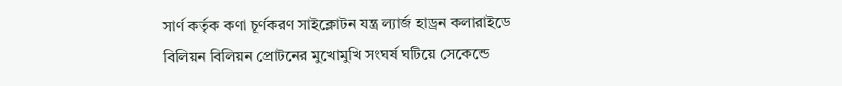সার্ণ কর্তৃক কণা চূর্ণকরণ সাইক্লোটন যন্ত্র ল্যার্জ হাড্রন কলারাইডে বিলিয়ন বিলিয়ন প্রোটনের মুখোমুখি সংঘর্ষ ঘটিয়ে সেকেন্ডে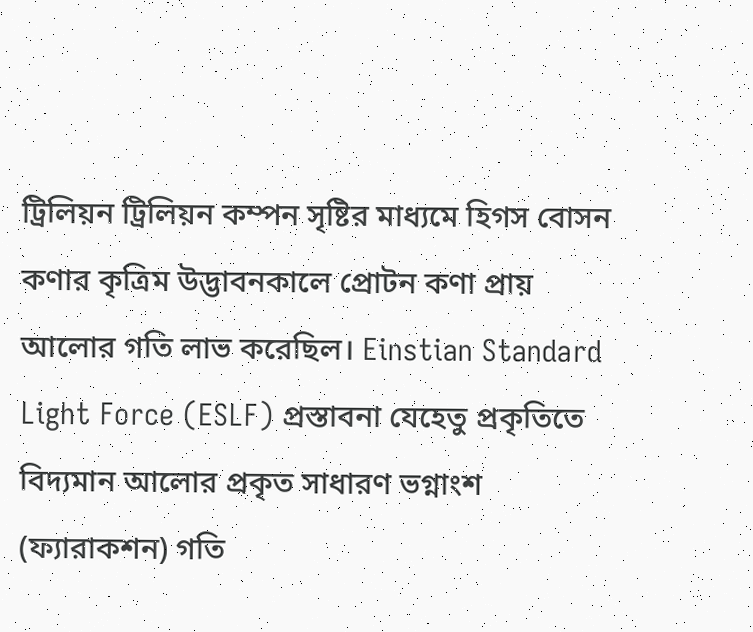ট্রিলিয়ন ট্রিলিয়ন কম্পন সৃষ্টির মাধ্যমে হিগস বোসন কণার কৃত্রিম উদ্ভাবনকালে প্রোটন কণা প্রায় আলোর গতি লাভ করেছিল। Einstian Standard Light Force (ESLF) প্রস্তাবনা যেহেতু প্রকৃতিতে বিদ্যমান আলোর প্রকৃত সাধারণ ভগ্নাংশ (ফ্যারাকশন) গতি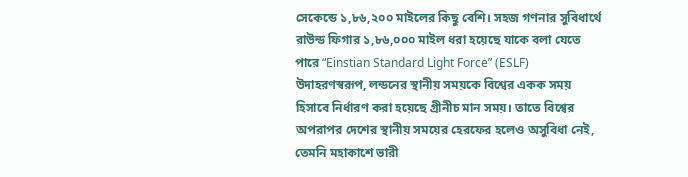সেকেন্ডে ১,৮৬,২০০ মাইলের কিছু বেশি। সহজ গণনার সুবিধার্থে রাউন্ড ফিগার ১,৮৬,০০০ মাইল ধরা হয়েছে যাকে বলা যেতে পারে “Einstian Standard Light Force” (ESLF) উদাহরণস্বরূপ, লন্ডনের স্থানীয় সময়কে বিশ্বের একক সময় হিসাবে নির্ধারণ করা হয়েছে গ্রীনীচ মান সময়। তাতে বিশ্বের অপরাপর দেশের স্থানীয় সময়ের হেরফের হলেও অসুবিধা নেই, তেমনি মহাকাশে ভারী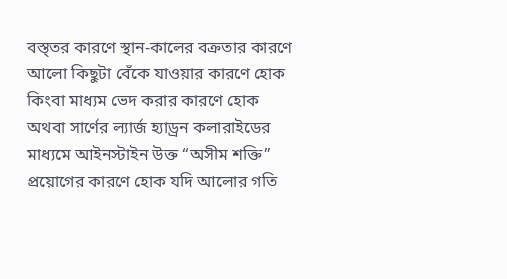বস্ত্তর কারণে স্থান-কালের বক্রতার কারণে আলো কিছুটা বেঁকে যাওয়ার কারণে হোক কিংবা মাধ্যম ভেদ করার কারণে হোক অথবা সার্ণের ল্যার্জ হ্যাড্রন কলারাইডের মাধ্যমে আইনস্টাইন উক্ত “অসীম শক্তি” প্রয়োগের কারণে হোক যদি আলোর গতি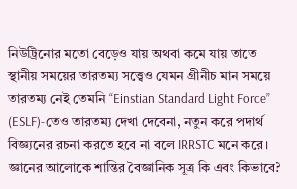নিউট্রিনোর মতো বেড়েও যায় অথবা কমে যায় তাতে স্থানীয় সময়ের তারতম্য সত্ত্বেও যেমন গ্রীনীচ মান সময়ে তারতম্য নেই তেমনি “Einstian Standard Light Force” (ESLF)-তেও তারতম্য দেখা দেবেনা, নতুন করে পদার্থ বিজ্ঞ্যনের রচনা করতে হবে না বলে IRRSTC মনে করে। জ্ঞানের আলোকে শান্তির বৈজ্ঞানিক সূত্র কি এবং কিভাবে?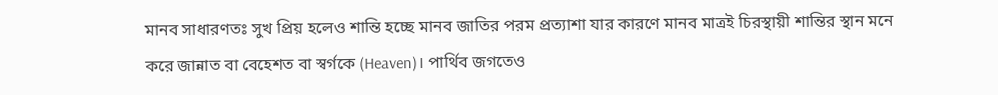মানব সাধারণতঃ সুখ প্রিয় হলেও শান্তি হচ্ছে মানব জাতির পরম প্রত্যাশা যার কারণে মানব মাত্রই চিরস্থায়ী শান্তির স্থান মনে করে জান্নাত বা বেহেশত বা স্বর্গকে (Heaven)। পার্থিব জগতেও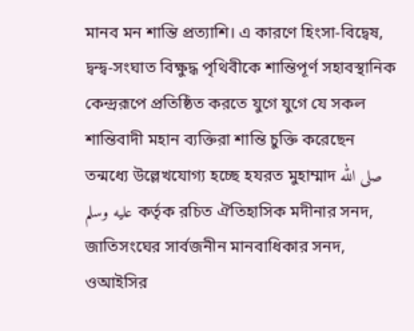মানব মন শান্তি প্রত্যাশি। এ কারণে হিংসা-বিদ্বেষ, দ্বন্দ্ব-সংঘাত বিক্ষুদ্ধ পৃথিবীকে শান্তিপূর্ণ সহাবস্থানিক কেন্দ্ররূপে প্রতিষ্ঠিত করতে যুগে যুগে যে সকল শান্তিবাদী মহান ব্যক্তিরা শান্তি চুক্তি করেছেন তন্মধ্যে উল্লেখযোগ্য হচ্ছে হযরত মুহাম্মাদ صلى الله عليه وسلم কর্তৃক রচিত ঐতিহাসিক মদীনার সনদ, জাতিসংঘের সার্বজনীন মানবাধিকার সনদ, ওআইসির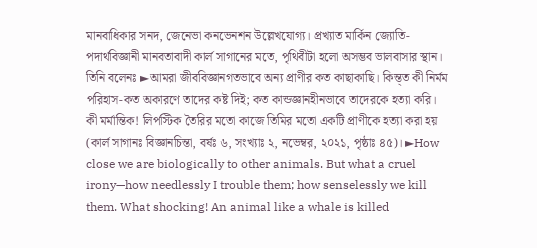মানবাধিকার সনদ, জেনেভা কনভেনশন উল্লেখযোগ্য। প্রখ্যাত মার্কিন জ্যোতি-পদার্থবিজ্ঞানী মানবতাবাদী কার্ল সাগানের মতে, পৃথিবীটা হলো অসম্ভব ভালবাসার স্থান। তিনি বলেনঃ ►আমরা জীববিজ্ঞানগতভাবে অন্য প্রাণীর কত কাছাকাছি। কিন্ত্ত কী নির্মম পরিহাস-কত অকারণে তাদের কষ্ট দিই; কত কান্ডজ্ঞানহীনভাবে তাদেরকে হত্যা করি। কী মর্মান্তিক! লিপস্টিক তৈরির মতো কাজে তিমির মতো একটি প্রাণীকে হত্যা করা হয় (কার্ল সাগানঃ বিজ্ঞানচিন্তা, বর্ষঃ ৬, সংখ্যাঃ ২, নভেম্বর, ২০২১, পৃষ্ঠাঃ ৪৫)। ►How close we are biologically to other animals. But what a cruel irony—how needlessly I trouble them; how senselessly we kill them. What shocking! An animal like a whale is killed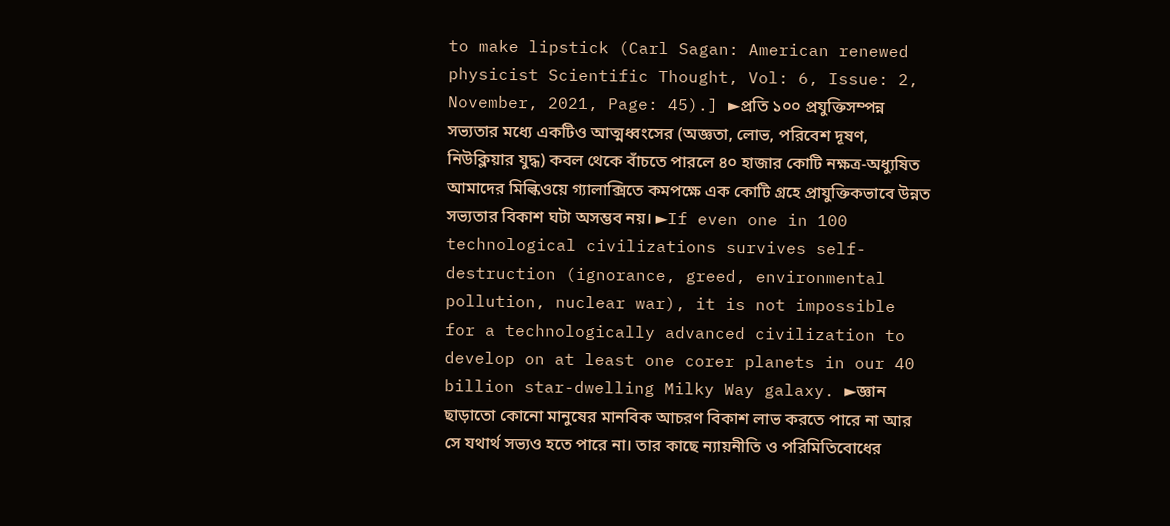to make lipstick (Carl Sagan: American renewed physicist Scientific Thought, Vol: 6, Issue: 2, November, 2021, Page: 45).] ►প্রতি ১০০ প্রযুক্তিসম্পন্ন সভ্যতার মধ্যে একটিও আত্মধ্বংসের (অজ্ঞতা, লোভ, পরিবেশ দূষণ, নিউক্লিয়ার যুদ্ধ) কবল থেকে বাঁচতে পারলে ৪০ হাজার কোটি নক্ষত্র-অধ্যুষিত আমাদের মিল্কিওয়ে গ্যালাক্সিতে কমপক্ষে এক কোটি গ্রহে প্রাযুক্তিকভাবে উন্নত সভ্যতার বিকাশ ঘটা অসম্ভব নয়। ►If even one in 100 technological civilizations survives self-destruction (ignorance, greed, environmental pollution, nuclear war), it is not impossible for a technologically advanced civilization to develop on at least one corer planets in our 40 billion star-dwelling Milky Way galaxy. ►জ্ঞান ছাড়াতো কোনো মানুষের মানবিক আচরণ বিকাশ লাভ করতে পারে না আর সে যথার্থ সভ্যও হতে পারে না। তার কাছে ন্যায়নীতি ও পরিমিতিবোধের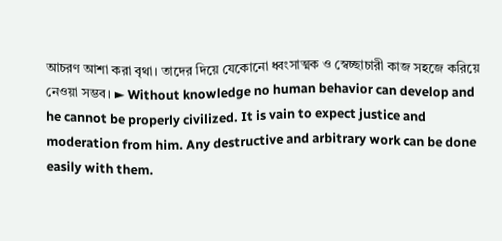আচরণ আশা করা বৃথা। তাদের দিয়ে যেকোনো ধ্বংসাত্মক ও স্বেচ্ছাচারী কাজ সহজে করিয়ে নেওয়া সম্ভব। ► Without knowledge no human behavior can develop and he cannot be properly civilized. It is vain to expect justice and moderation from him. Any destructive and arbitrary work can be done easily with them.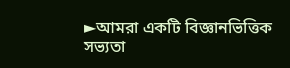►আমরা একটি বিজ্ঞানভিত্তিক সভ্যতা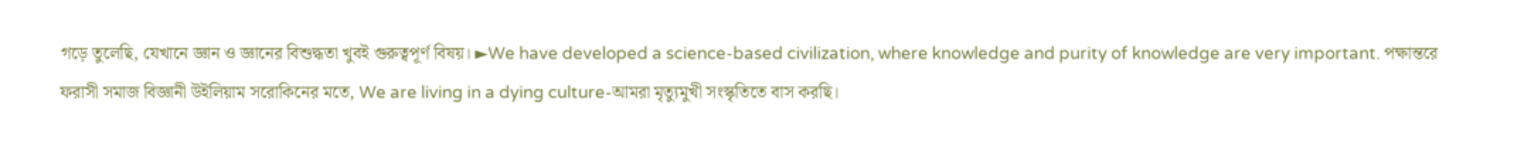গড়ে তুলেছি, যেখানে জ্ঞান ও জ্ঞানের বিশুদ্ধতা খুবই গুরুত্বপূর্ণ বিষয়। ►We have developed a science-based civilization, where knowledge and purity of knowledge are very important. পক্ষান্তরে ফরাসী সমাজ বিজ্ঞানী উইলিয়াম সরোকিনের মতে, We are living in a dying culture-আমরা মৃত্যুমুখী সংস্কৃতিতে বাস করছি।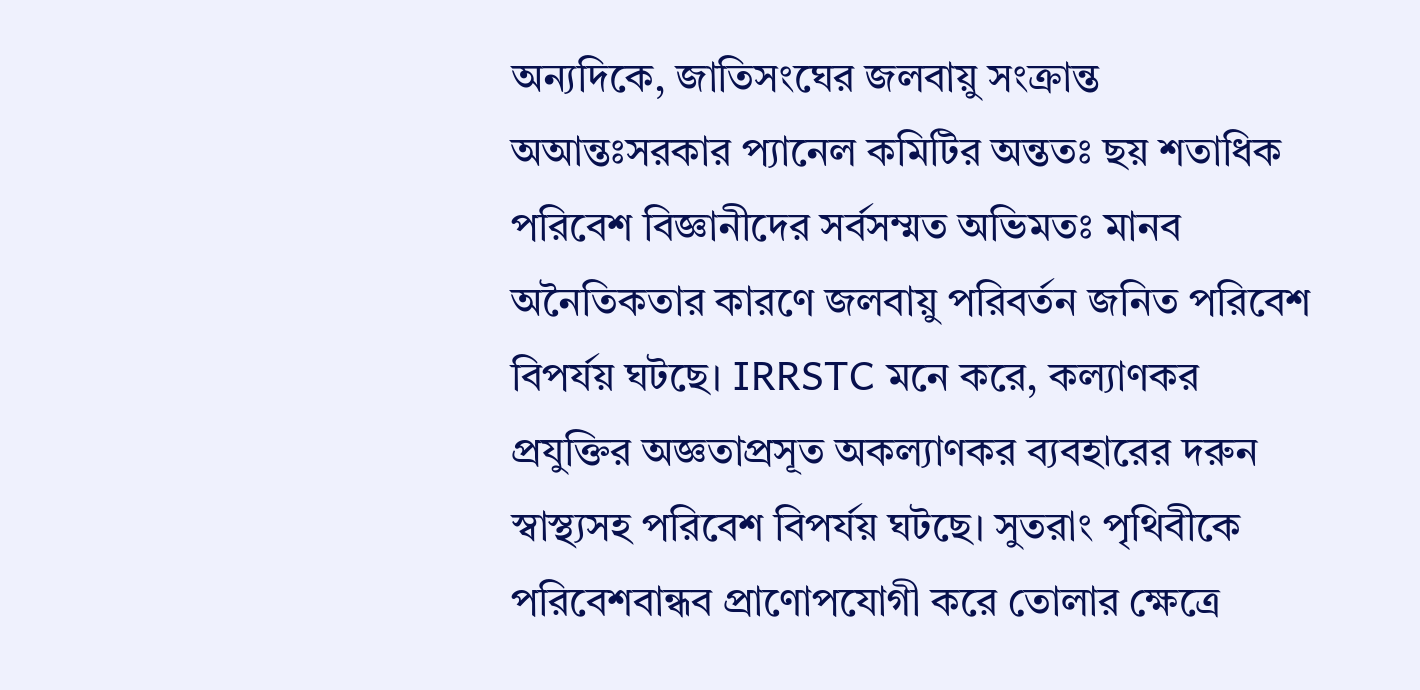অন্যদিকে, জাতিসংঘের জলবায়ু সংক্রান্ত অআন্তঃসরকার প্যানেল কমিটির অন্ততঃ ছয় শতাধিক পরিবেশ বিজ্ঞানীদের সর্বসম্মত অভিমতঃ মানব অনৈতিকতার কারণে জলবায়ু পরিবর্তন জনিত পরিবেশ বিপর্যয় ঘটছে। IRRSTC মনে করে, কল্যাণকর প্রযুক্তির অজ্ঞতাপ্রসূত অকল্যাণকর ব্যবহারের দরুন স্বাস্থ্যসহ পরিবেশ বিপর্যয় ঘটছে। সুতরাং পৃথিবীকে পরিবেশবান্ধব প্রাণোপযোগী করে তোলার ক্ষেত্রে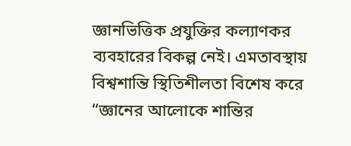জ্ঞানভিত্তিক প্রযুক্তির কল্যাণকর ব্যবহারের বিকল্প নেই। এমতাবস্থায় বিশ্বশান্তি স্থিতিশীলতা বিশেষ করে “জ্ঞানের আলোকে শান্তির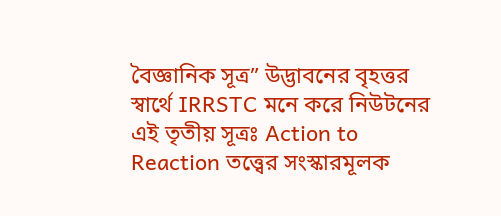বৈজ্ঞানিক সূত্র” উদ্ভাবনের বৃহত্তর স্বার্থে IRRSTC মনে করে নিউটনের এই তৃতীয় সূত্রঃ Action to Reaction তত্ত্বের সংস্কারমূলক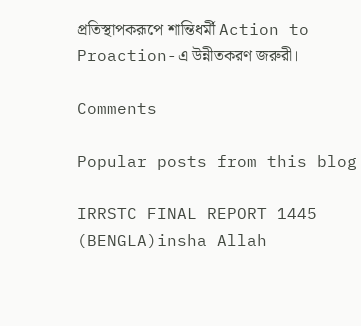প্রতিস্থাপকরূপে শান্তিধর্মী Action to Proaction-এ উন্নীতকরণ জরুরী।

Comments

Popular posts from this blog

IRRSTC FINAL REPORT 1445 (BENGLA)insha Allah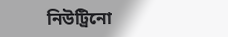নিউট্রিনো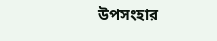উপসংহার